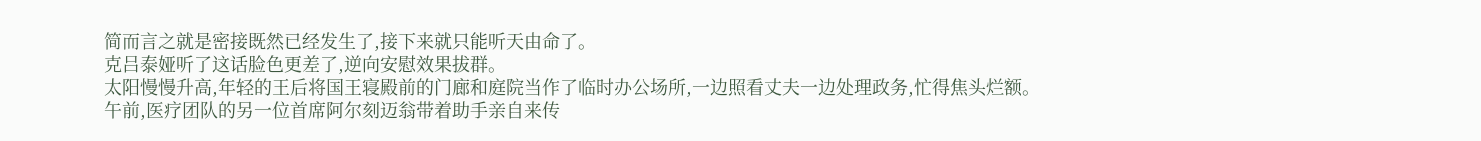简而言之就是密接既然已经发生了,接下来就只能听天由命了。
克吕泰娅听了这话脸色更差了,逆向安慰效果拔群。
太阳慢慢升高,年轻的王后将国王寝殿前的门廊和庭院当作了临时办公场所,一边照看丈夫一边处理政务,忙得焦头烂额。
午前,医疗团队的另一位首席阿尔刻迈翁带着助手亲自来传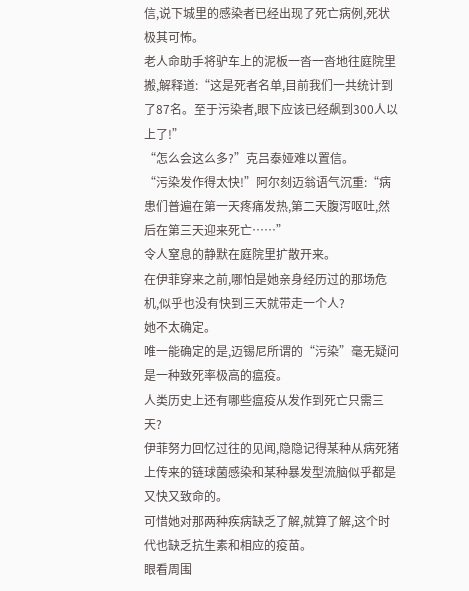信,说下城里的感染者已经出现了死亡病例,死状极其可怖。
老人命助手将驴车上的泥板一沓一沓地往庭院里搬,解释道:“这是死者名单,目前我们一共统计到了87名。至于污染者,眼下应该已经飙到300人以上了!”
“怎么会这么多?”克吕泰娅难以置信。
“污染发作得太快!”阿尔刻迈翁语气沉重:“病患们普遍在第一天疼痛发热,第二天腹泻呕吐,然后在第三天迎来死亡……”
令人窒息的静默在庭院里扩散开来。
在伊菲穿来之前,哪怕是她亲身经历过的那场危机,似乎也没有快到三天就带走一个人?
她不太确定。
唯一能确定的是,迈锡尼所谓的“污染”毫无疑问是一种致死率极高的瘟疫。
人类历史上还有哪些瘟疫从发作到死亡只需三天?
伊菲努力回忆过往的见闻,隐隐记得某种从病死猪上传来的链球菌感染和某种暴发型流脑似乎都是又快又致命的。
可惜她对那两种疾病缺乏了解,就算了解,这个时代也缺乏抗生素和相应的疫苗。
眼看周围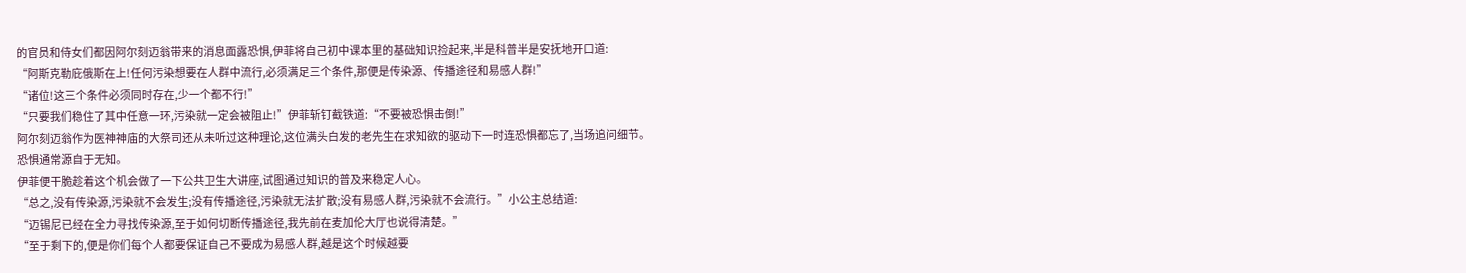的官员和侍女们都因阿尔刻迈翁带来的消息面露恐惧,伊菲将自己初中课本里的基础知识捡起来,半是科普半是安抚地开口道:
“阿斯克勒庇俄斯在上!任何污染想要在人群中流行,必须满足三个条件,那便是传染源、传播途径和易感人群!”
“诸位!这三个条件必须同时存在,少一个都不行!”
“只要我们稳住了其中任意一环,污染就一定会被阻止!”伊菲斩钉截铁道:“不要被恐惧击倒!”
阿尔刻迈翁作为医神神庙的大祭司还从未听过这种理论,这位满头白发的老先生在求知欲的驱动下一时连恐惧都忘了,当场追问细节。
恐惧通常源自于无知。
伊菲便干脆趁着这个机会做了一下公共卫生大讲座,试图通过知识的普及来稳定人心。
“总之,没有传染源,污染就不会发生;没有传播途径,污染就无法扩散;没有易感人群,污染就不会流行。”小公主总结道:
“迈锡尼已经在全力寻找传染源,至于如何切断传播途径,我先前在麦加伦大厅也说得清楚。”
“至于剩下的,便是你们每个人都要保证自己不要成为易感人群,越是这个时候越要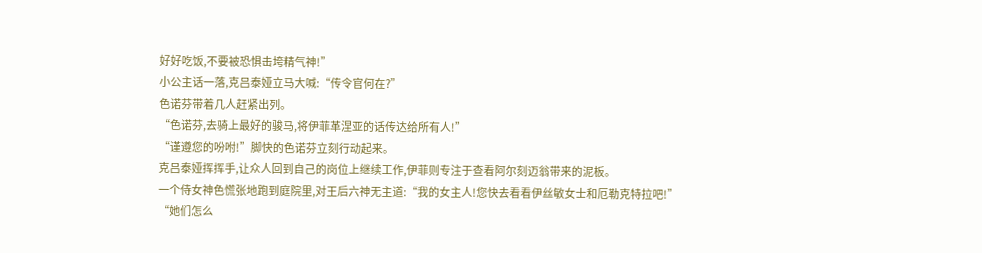好好吃饭,不要被恐惧击垮精气神!”
小公主话一落,克吕泰娅立马大喊:“传令官何在?”
色诺芬带着几人赶紧出列。
“色诺芬,去骑上最好的骏马,将伊菲革涅亚的话传达给所有人!”
“谨遵您的吩咐!”脚快的色诺芬立刻行动起来。
克吕泰娅挥挥手,让众人回到自己的岗位上继续工作,伊菲则专注于查看阿尔刻迈翁带来的泥板。
一个侍女神色慌张地跑到庭院里,对王后六神无主道:“我的女主人!您快去看看伊丝敏女士和厄勒克特拉吧!”
“她们怎么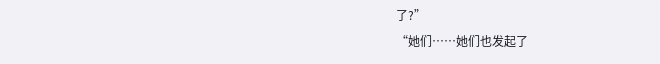了?”
“她们……她们也发起了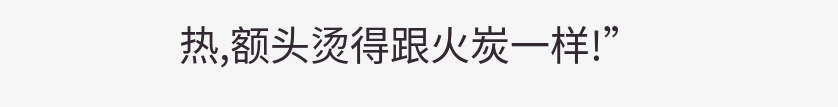热,额头烫得跟火炭一样!”